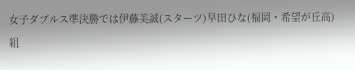女子ダブルス準決勝では伊藤美誠(スターツ)早田ひな(福岡・希望が丘高)組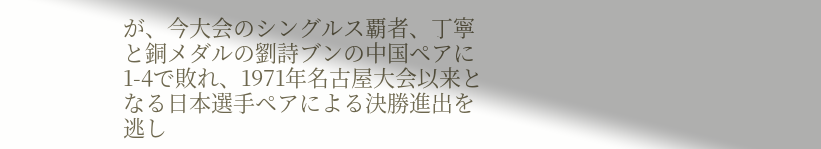が、今大会のシングルス覇者、丁寧と銅メダルの劉詩ブンの中国ペアに1-4で敗れ、1971年名古屋大会以来となる日本選手ペアによる決勝進出を逃し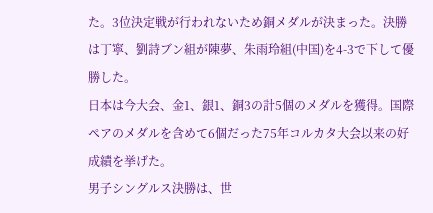た。3位決定戦が行われないため銅メダルが決まった。決勝は丁寧、劉詩ブン組が陳夢、朱雨玲組(中国)を4-3で下して優勝した。
日本は今大会、金1、銀1、銅3の計5個のメダルを獲得。国際ペアのメダルを含めて6個だった75年コルカタ大会以来の好成績を挙げた。
男子シングルス決勝は、世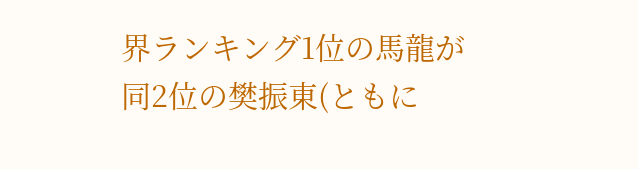界ランキング1位の馬龍が同2位の樊振東(ともに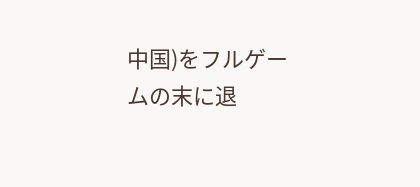中国)をフルゲームの末に退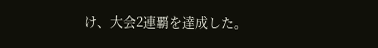け、大会2連覇を達成した。